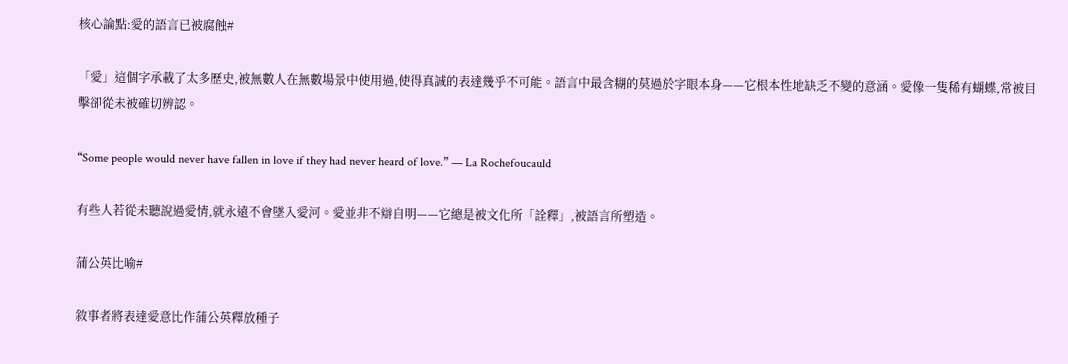核心論點:愛的語言已被腐蝕#

「愛」這個字承載了太多歷史,被無數人在無數場景中使用過,使得真誠的表達幾乎不可能。語言中最含糊的莫過於字眼本身——它根本性地缺乏不變的意涵。愛像一隻稀有蝴蝶,常被目擊卻從未被確切辨認。

“Some people would never have fallen in love if they had never heard of love.” — La Rochefoucauld

有些人若從未聽說過愛情,就永遠不會墜入愛河。愛並非不辯自明——它總是被文化所「詮釋」,被語言所塑造。

蒲公英比喻#

敘事者將表達愛意比作蒲公英釋放種子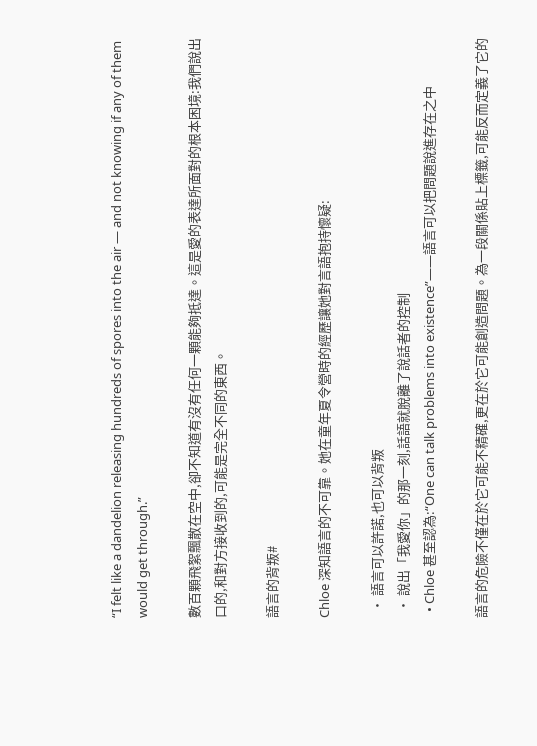“I felt like a dandelion releasing hundreds of spores into the air — and not knowing if any of them would get through.”

數百顆飛絮飄散在空中,卻不知道有沒有任何一顆能夠抵達。這是愛的表達所面對的根本困境:我們說出口的,和對方接收到的,可能是完全不同的東西。

語言的背叛#

Chloe 深知語言的不可靠。她在童年夏令營時的經歷讓她對言語抱持懷疑:

  • 語言可以許諾,也可以背叛
  • 說出「我愛你」的那一刻,話語就脫離了說話者的控制
  • Chloe 甚至認為:“One can talk problems into existence”——語言可以把問題說進存在之中

語言的危險不僅在於它可能不精確,更在於它可能創造問題。為一段關係貼上標籤,可能反而定義了它的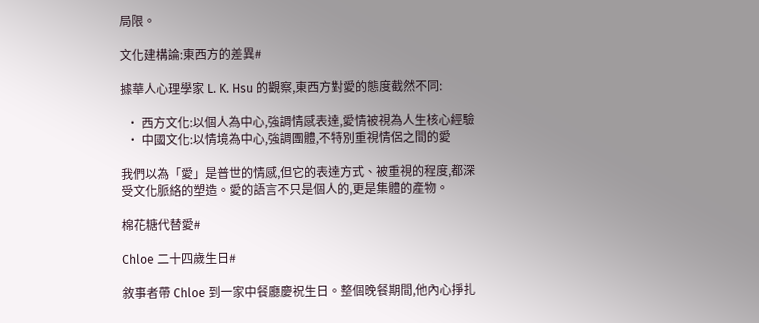局限。

文化建構論:東西方的差異#

據華人心理學家 L. K. Hsu 的觀察,東西方對愛的態度截然不同:

  • 西方文化:以個人為中心,強調情感表達,愛情被視為人生核心經驗
  • 中國文化:以情境為中心,強調團體,不特別重視情侶之間的愛

我們以為「愛」是普世的情感,但它的表達方式、被重視的程度,都深受文化脈絡的塑造。愛的語言不只是個人的,更是集體的產物。

棉花糖代替愛#

Chloe 二十四歲生日#

敘事者帶 Chloe 到一家中餐廳慶祝生日。整個晚餐期間,他內心掙扎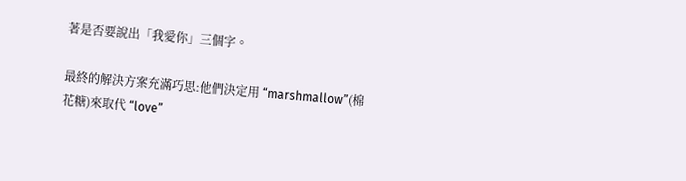著是否要說出「我愛你」三個字。

最終的解決方案充滿巧思:他們決定用 “marshmallow”(棉花糖)來取代 “love”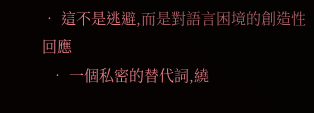• 這不是逃避,而是對語言困境的創造性回應
  • 一個私密的替代詞,繞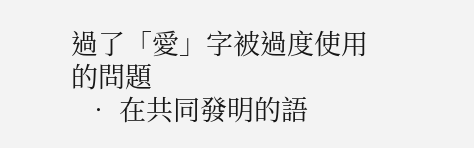過了「愛」字被過度使用的問題
  • 在共同發明的語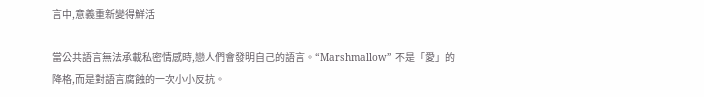言中,意義重新變得鮮活

當公共語言無法承載私密情感時,戀人們會發明自己的語言。“Marshmallow” 不是「愛」的降格,而是對語言腐蝕的一次小小反抗。